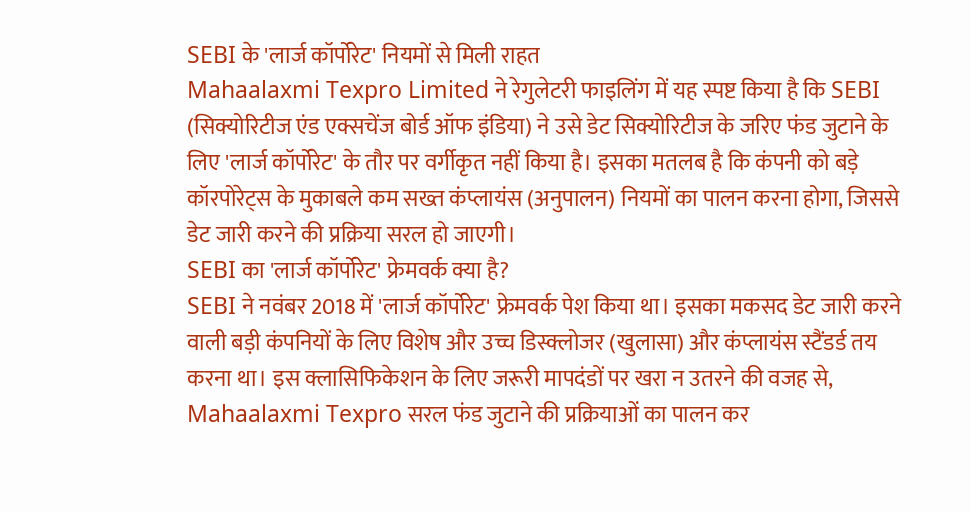SEBI के 'लार्ज कॉर्पोरेट' नियमों से मिली राहत
Mahaalaxmi Texpro Limited ने रेगुलेटरी फाइलिंग में यह स्पष्ट किया है कि SEBI (सिक्योरिटीज एंड एक्सचेंज बोर्ड ऑफ इंडिया) ने उसे डेट सिक्योरिटीज के जरिए फंड जुटाने के लिए 'लार्ज कॉर्पोरेट' के तौर पर वर्गीकृत नहीं किया है। इसका मतलब है कि कंपनी को बड़े कॉरपोरेट्स के मुकाबले कम सख्त कंप्लायंस (अनुपालन) नियमों का पालन करना होगा, जिससे डेट जारी करने की प्रक्रिया सरल हो जाएगी।
SEBI का 'लार्ज कॉर्पोरेट' फ्रेमवर्क क्या है?
SEBI ने नवंबर 2018 में 'लार्ज कॉर्पोरेट' फ्रेमवर्क पेश किया था। इसका मकसद डेट जारी करने वाली बड़ी कंपनियों के लिए विशेष और उच्च डिस्क्लोजर (खुलासा) और कंप्लायंस स्टैंडर्ड तय करना था। इस क्लासिफिकेशन के लिए जरूरी मापदंडों पर खरा न उतरने की वजह से, Mahaalaxmi Texpro सरल फंड जुटाने की प्रक्रियाओं का पालन कर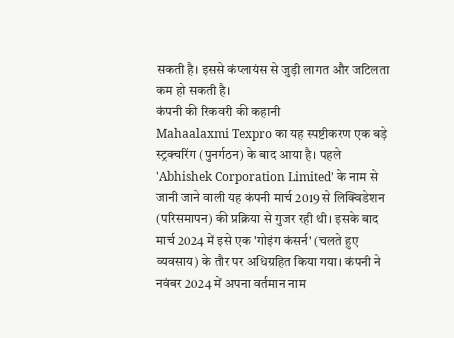सकती है। इससे कंप्लायंस से जुड़ी लागत और जटिलता कम हो सकती है।
कंपनी की रिकवरी की कहानी
Mahaalaxmi Texpro का यह स्पष्टीकरण एक बड़े स्ट्रक्चरिंग (पुनर्गठन) के बाद आया है। पहले 'Abhishek Corporation Limited' के नाम से जानी जाने वाली यह कंपनी मार्च 2019 से लिक्विडेशन (परिसमापन) की प्रक्रिया से गुजर रही थी। इसके बाद मार्च 2024 में इसे एक 'गोइंग कंसर्न' (चलते हुए व्यवसाय) के तौर पर अधिग्रहित किया गया। कंपनी ने नवंबर 2024 में अपना वर्तमान नाम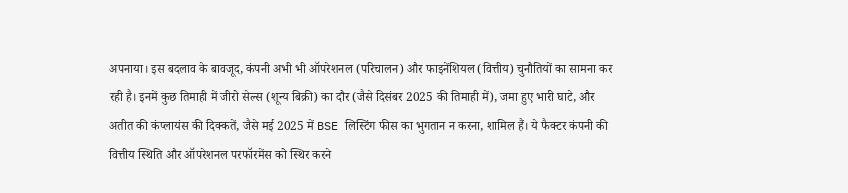अपनाया। इस बदलाव के बावजूद, कंपनी अभी भी ऑपरेशनल (परिचालन) और फाइनेंशियल (वित्तीय) चुनौतियों का सामना कर रही है। इनमें कुछ तिमाही में जीरो सेल्स (शून्य बिक्री) का दौर (जैसे दिसंबर 2025 की तिमाही में), जमा हुए भारी घाटे, और अतीत की कंप्लायंस की दिक्कतें, जैसे मई 2025 में BSE लिस्टिंग फीस का भुगतान न करना, शामिल हैं। ये फैक्टर कंपनी की वित्तीय स्थिति और ऑपरेशनल परफॉरमेंस को स्थिर करने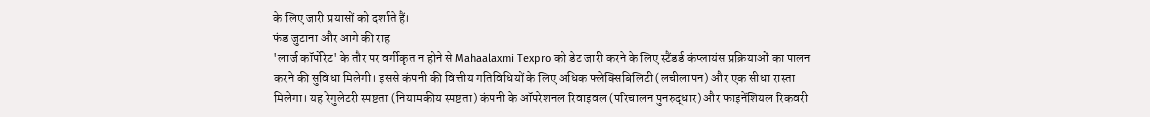के लिए जारी प्रयासों को दर्शाते हैं।
फंड जुटाना और आगे की राह
'लार्ज कॉर्पोरेट' के तौर पर वर्गीकृत न होने से Mahaalaxmi Texpro को डेट जारी करने के लिए स्टैंडर्ड कंप्लायंस प्रक्रियाओं का पालन करने की सुविधा मिलेगी। इससे कंपनी की वित्तीय गतिविधियों के लिए अधिक फ्लेक्सिबिलिटी (लचीलापन) और एक सीधा रास्ता मिलेगा। यह रेगुलेटरी स्पष्टता (नियामकीय स्पष्टता) कंपनी के ऑपरेशनल रिवाइवल (परिचालन पुनरुद्धार) और फाइनेंशियल रिकवरी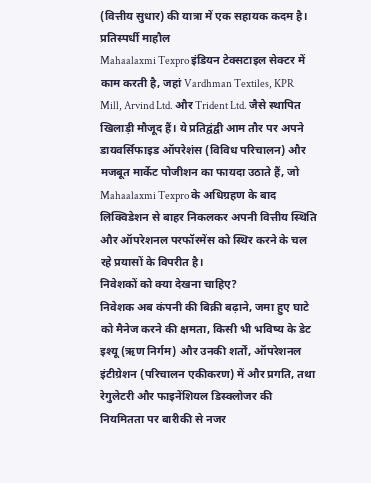(वित्तीय सुधार) की यात्रा में एक सहायक कदम है।
प्रतिस्पर्धी माहौल
Mahaalaxmi Texpro इंडियन टेक्सटाइल सेक्टर में काम करती है, जहां Vardhman Textiles, KPR Mill, Arvind Ltd. और Trident Ltd. जैसे स्थापित खिलाड़ी मौजूद हैं। ये प्रतिद्वंद्वी आम तौर पर अपने डायवर्सिफाइड ऑपरेशंस (विविध परिचालन) और मजबूत मार्केट पोजीशन का फायदा उठाते हैं, जो Mahaalaxmi Texpro के अधिग्रहण के बाद लिक्विडेशन से बाहर निकलकर अपनी वित्तीय स्थिति और ऑपरेशनल परफॉरमेंस को स्थिर करने के चल रहे प्रयासों के विपरीत है।
निवेशकों को क्या देखना चाहिए?
निवेशक अब कंपनी की बिक्री बढ़ाने, जमा हुए घाटे को मैनेज करने की क्षमता, किसी भी भविष्य के डेट इश्यू (ऋण निर्गम) और उनकी शर्तों, ऑपरेशनल इंटीग्रेशन (परिचालन एकीकरण) में और प्रगति, तथा रेगुलेटरी और फाइनेंशियल डिस्क्लोजर की नियमितता पर बारीकी से नजर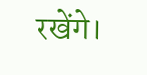रखेंगे।